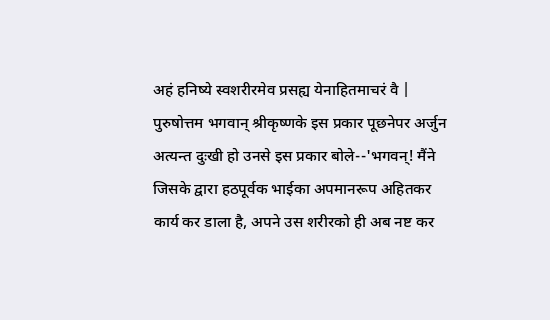अहं हनिष्ये स्वशरीरमेव प्रसह्य येनाहितमाचरं वै | पुरुषोत्तम भगवान् श्रीकृष्णके इस प्रकार पूछनेपर अर्जुन अत्यन्त दुःखी हो उनसे इस प्रकार बोले--'भगवन्! मैंने जिसके द्वारा हठपूर्वक भाईका अपमानरूप अहितकर कार्य कर डाला है, अपने उस शरीरको ही अब नष्ट कर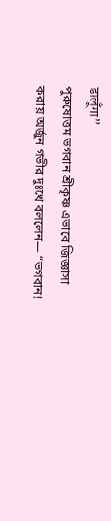डालूँगा”
পুরুষোত্তম ভগবান শ্রীকৃষ্ণ এভাবে জিজ্ঞাসা করায় অর্জুন গভীর দুঃখে বললেন— “ভগবান!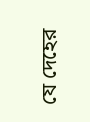যে দেহের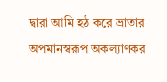দ্বারা আমি হঠ করে ভ্রাতার অপমানস্বরূপ অকল্যাণকর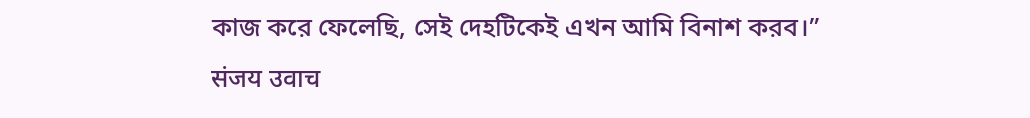কাজ করে ফেলেছি, সেই দেহটিকেই এখন আমি বিনাশ করব।”
संजय उवाच